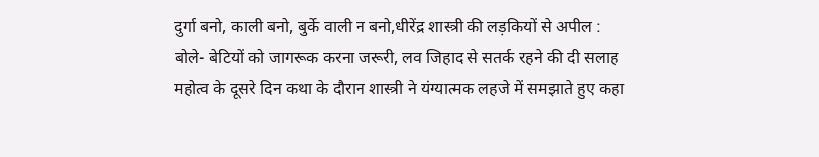दुर्गा बनो, काली बनो, बुर्के वाली न बनो,धीरेंद्र शास्त्री की लड़कियों से अपील : बोले- बेटियों को जागरूक करना जरूरी, लव जिहाद से सतर्क रहने की दी सलाह
महोत्व के दूसरे दिन कथा के दौरान शास्त्री ने यंग्यात्मक लहजे में समझाते हुए कहा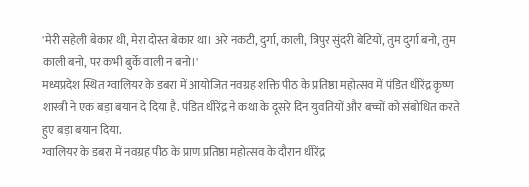'मेरी सहेली बेकार थी, मेरा दोस्त बेकार था। अरे नकटी, दुर्गा, काली, त्रिपुर सुंदरी बेटियों, तुम दुर्गा बनो, तुम काली बनो, पर कभी बुर्के वाली न बनो।'
मध्यप्रदेश स्थित ग्वालियर के डबरा में आयोजित नवग्रह शक्ति पीठ के प्रतिष्ठा महोत्सव में पंडित धीरेंद्र कृष्ण शास्त्री ने एक बड़ा बयान दे दिया है. पंडित धीरेंद्र ने कथा के दूसरे दिन युवतियों और बच्चों को संबोधित करते हुए बड़ा बयान दिया.
ग्वालियर के डबरा में नवग्रह पीठ के प्राण प्रतिष्ठा महोत्सव के दौरान धीरेंद्र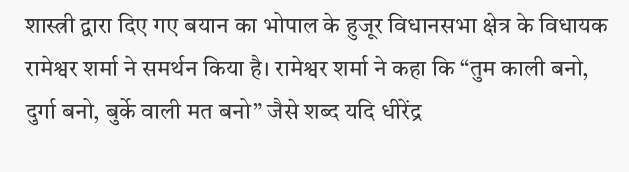शास्त्री द्वारा दिए गए बयान का भोपाल के हुजूर विधानसभा क्षेत्र के विधायक रामेश्वर शर्मा ने समर्थन किया है। रामेश्वर शर्मा ने कहा कि “तुम काली बनो, दुर्गा बनो, बुर्के वाली मत बनो” जैसे शब्द यदि धीरेंद्र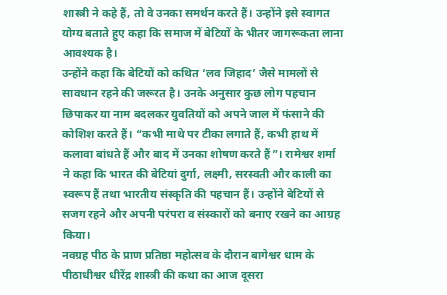शास्त्री ने कहे हैं, तो वे उनका समर्थन करते हैं। उन्होंने इसे स्वागत योग्य बताते हुए कहा कि समाज में बेटियों के भीतर जागरूकता लाना आवश्यक है।
उन्होंने कहा कि बेटियों को कथित ‘लव जिहाद’ जैसे मामलों से सावधान रहने की जरूरत है। उनके अनुसार कुछ लोग पहचान छिपाकर या नाम बदलकर युवतियों को अपने जाल में फंसाने की कोशिश करते हैं। “कभी माथे पर टीका लगाते हैं, कभी हाथ में कलावा बांधते हैं और बाद में उनका शोषण करते हैं”। रामेश्वर शर्मा ने कहा कि भारत की बेटियां दुर्गा, लक्ष्मी, सरस्वती और काली का स्वरूप हैं तथा भारतीय संस्कृति की पहचान हैं। उन्होंने बेटियों से सजग रहने और अपनी परंपरा व संस्कारों को बनाए रखने का आग्रह किया।
नवग्रह पीठ के प्राण प्रतिष्ठा महोत्सव के दौरान बागेश्वर धाम के पीठाधीश्वर धीरेंद्र शास्त्री की कथा का आज दूसरा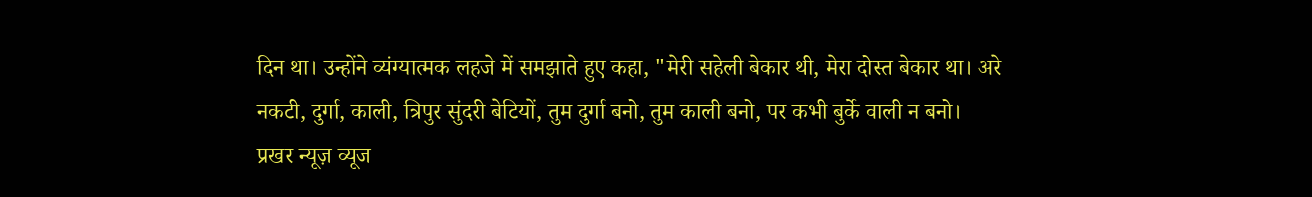दिन था। उन्होंने व्यंग्यात्मक लहजे में समझाते हुए कहा, "मेरी सहेली बेकार थी, मेरा दोस्त बेकार था। अरे नकटी, दुर्गा, काली, त्रिपुर सुंदरी बेटियों, तुम दुर्गा बनो, तुम काली बनो, पर कभी बुर्के वाली न बनो।
प्रखर न्यूज़ व्यूज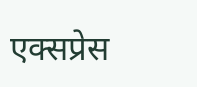एक्सप्रेस